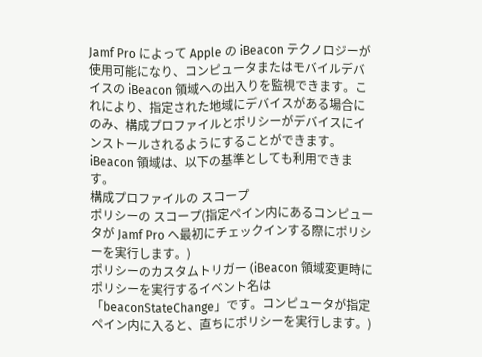Jamf Pro によって Apple の iBeacon テクノロジーが使用可能になり、コンピュータまたはモバイルデバイスの iBeacon 領域への出入りを監視できます。これにより、指定された地域にデバイスがある場合にのみ、構成プロファイルとポリシーがデバイスにインストールされるようにすることができます。
iBeacon 領域は、以下の基準としても利用できます。
構成プロファイルの スコープ
ポリシーの スコープ(指定ペイン内にあるコンピュータが Jamf Pro へ最初にチェックインする際にポリシーを実行します。)
ポリシーのカスタムトリガー (iBeacon 領域変更時にポリシーを実行するイベント名は「beaconStateChange」です。コンピュータが指定ペイン内に入ると、直ちにポリシーを実行します。)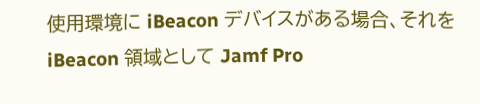使用環境に iBeacon デバイスがある場合、それを iBeacon 領域として Jamf Pro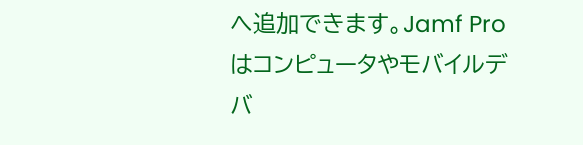へ追加できます。Jamf Pro はコンピュータやモバイルデバ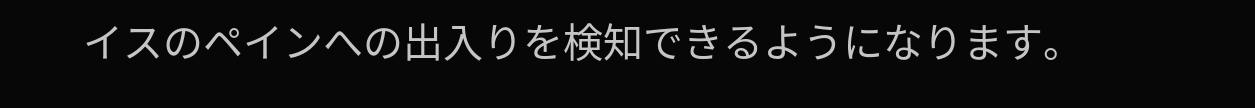イスのペインへの出入りを検知できるようになります。